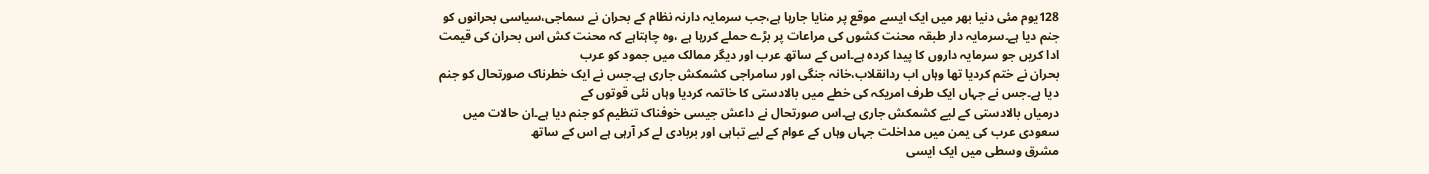128یوم مئی دنیا بھر میں ایک ایسے موقع پر منایا جارہا ہے،جب سرمایہ دارنہ نظام کے بحران نے سماجی،سیاسی بحرانوں کو
جنم دیا ہے۔سرمایہ دار طبقہ محنت کشوں کی مراعات پر بڑے حملے کررہا ہے ،وہ چاہتاہے کہ محنت کش اس بحران کی قیمت ادا کریں جو سرمایہ داروں کا پیدا کردہ ہے۔اس کے ساتھ عرب اور دیگر ممالک میں جمود کو عرب
بحران نے ختم کردیا تھا وہاں اب ردانقلاب،خانہ جنگی اور سامراجی کشمکش جاری ہے۔جس نے ایک خطرناک صورتحال کو جنم دیا ہے۔جس نے جہاں ایک طرف امریکہ کی خطے میں بالادستی کا خاتمہ کردیا وہاں نئی قوتوں کے
درمیاں بالادستی کے لیے کشمکش جاری ہے۔اس صورتحال نے داعش جیسی خوفناک تنظیم کو جنم دیا ہے۔ان حالات میں سعودی عرب کی یمن میں مداخلت جہاں وہاں کے عوام کے لیے تباہی اور بربادی لے کر آرہی ہے اس کے ساتھ
مشرق وسطی میں ایک ایسی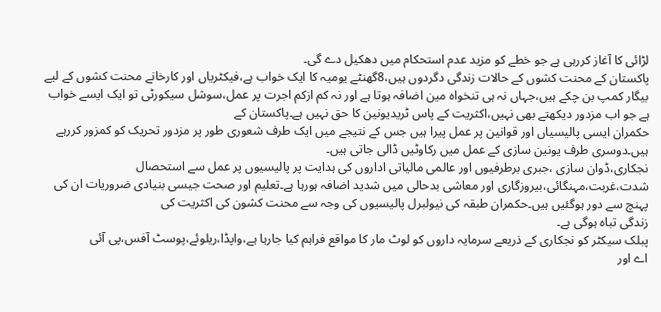لڑائی کا آغاز کررہی ہے جو خطے کو مزید عدم استحکام میں دھکیل دے گی۔
پاکستان کے محنت کشوں کے حالات زندگی دگردوں ہیں،8گھنٹے یومیہ کا ایک خواب ہے،فیکٹریاں اور کارخانے محنت کشوں کے لیے
بیگار کمپ بن چکے ہیں،جہاں نہ ہی تنخواہ مین اضافہ ہوتا ہے اور نہ کم ازکم اجرت پر عمل،سوشل سیکورٹی تو ایک ایسے خواب ہے جو اب مزدور دیکھتے بھی نہیں،اکثریت کے پاس ٹریدیونین کا حق نہیں ہے۔پاکستان کے
حکمران ایسی پالیسیاں اور قوانین پر عمل پیرا ہیں جس کے نتیجے میں ایک طرف شعوری طور پر مزدور تحریک کو کمزور کررہے ہیں۔دوسری طرف یونین سازی کے عمل میں رکاوٹیں ڈالی جاتی ہیں۔
نجکاری،ڈوان سازی ،جبری برطرفیوں اور عالمی مالیاتی اداروں کی ہدایت پر پالیسیوں پر عمل سے استحصال
شدت،غربت،مہنگائی،بیروزگاری اور معاشی بدحالی میں شدید اضافہ ہورہا ہے۔تعلیم اور صحت جیسی بنیادی ضروریات ان کی پہنچ سے دور ہوگئیں ہیں۔حکمران طبقہ کی نیولبرل پالیسیوں کی وجہ سے محنت کشون کی اکثریت کی
زندگی تباہ ہوگی ہے۔
پبلک سیکٹر کو نجکاری کے ذریعے سرمایہ داروں کو لوٹ مار کا مواقع فراہم کیا جارہا ہے،واپڈا،ریلوئے،پوسٹ آفس،پی آئی
اے اور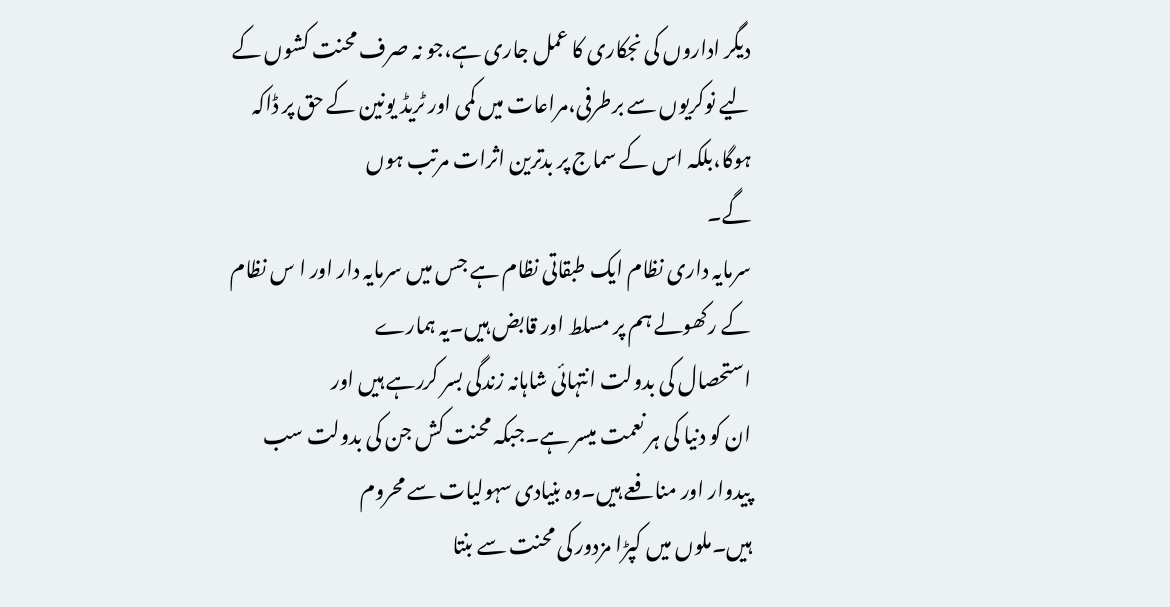دیگر اداروں کی نجکاری کا عمل جاری ہے،جو نہ صرف محنت کشوں کے لیے نوکریوں سے برطرفی،مراعات میں کمی اور ٹریڈ یونین کے حق پر ڈاکہ ہوگا،بلکہ اس کے سماج پر بدترین اثرات مرتب ہوں
گے۔
سرمایہ داری نظام ایک طبقاتی نظام ہے جس میں سرمایہ دار اور ا س نظام کے رکھولے ہم پر مسلط اور قابض ہیں۔یہ ہمارے
استحصال کی بدولت انتہائی شاہانہ زندگی بسر کررہے ہیں اور
ان کو دنیا کی ہر نعمت میسر ہے۔جبکہ محنت کش جن کی بدولت سب پیدوار اور منافعے ہیں۔وہ بنیادی سہولیات سے محروم
ہیں۔ملوں میں کپڑا مزدور کی محنت سے بنتا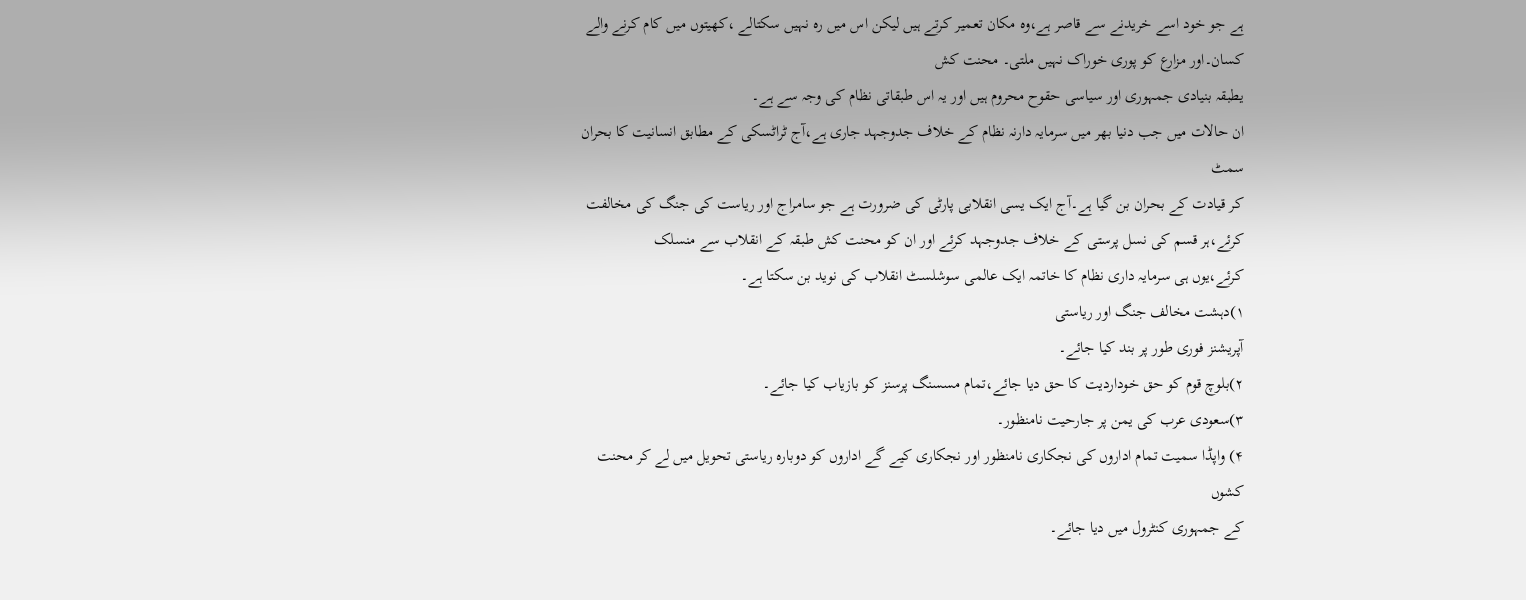ہے جو خود اسے خریدنے سے قاصر ہے،وہ مکان تعمیر کرتے ہیں لیکن اس میں رہ نہیں سکتالے ،کھیتوں میں کام کرنے والے کسان۔اور مزارع کو پوری خوراک نہیں ملتی۔ محنت کش
یطبقہ بنیادی جمہوری اور سیاسی حقوح محروم ہیں اور یہ اس طبقاتی نظام کی وجہ سے ہے۔
ان حالات میں جب دنیا بھر میں سرمایہ دارنہ نظام کے خلاف جدوجہد جاری ہے،آج ٹراٹسکی کے مطابق انسانیت کا بحران سمٹ
کر قیادت کے بحران بن گیا ہے۔آج ایک یسی انقلابی پارٹی کی ضرورت ہے جو سامراج اور ریاست کی جنگ کی مخالفت کرئے،ہر قسم کی نسل پرستی کے خلاف جدوجہد کرئے اور ان کو محنت کش طبقہ کے انقلاب سے منسلک
کرئے،یوں ہی سرمایہ داری نظام کا خاتمہ ایک عالمی سوشلسٹ انقلاب کی نوید بن سکتا ہے۔
۱)دہشت مخالف جنگ اور ریاستی
آپریشنز فوری طور پر بند کیا جائے۔
۲)بلوچ قوم کو حق خوداردیت کا حق دیا جائے،تمام مسسنگ پرسنز کو بازیاب کیا جائے۔
۳)سعودی عرب کی یمن پر جارحیت نامنظور۔
۴) واپڈا سمیت تمام اداروں کی نجکاری نامنظور اور نجکاری کیے گے اداروں کو دوبارہ ریاستی تحویل میں لے کر محنت کشوں
کے جمہوری کنٹرول میں دیا جائے۔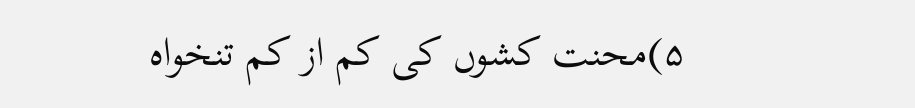۵)محنت کشوں کی کم از کم تنخواہ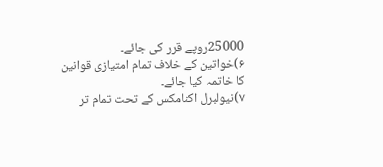25000روپے قرر کی جائے۔
۶)خواتین کے خلاف تمام امتیازی قوانین کا خاتمہ کیا جائے۔
۷)نیولبرل اکنامکس کے تحت تمام تر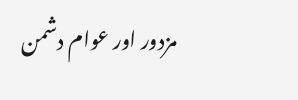مزدور اور عوام دشمن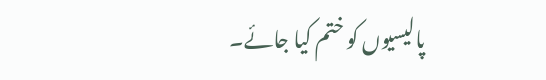پالیسیوں کو ختم کیا جائے۔